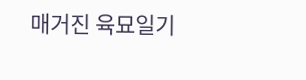매거진 육묘일기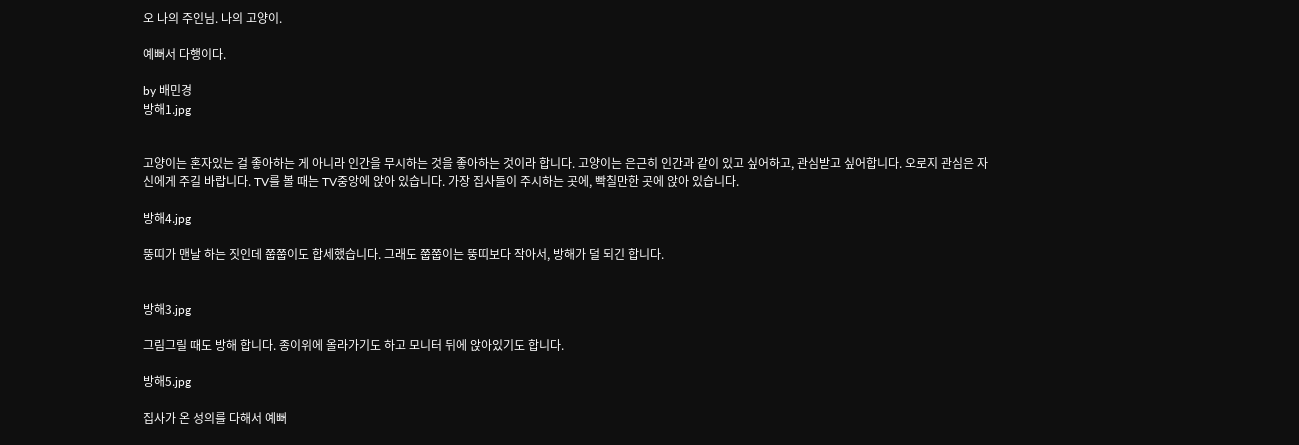오 나의 주인님. 나의 고양이.

예뻐서 다행이다.

by 배민경
방해1.jpg


고양이는 혼자있는 걸 좋아하는 게 아니라 인간을 무시하는 것을 좋아하는 것이라 합니다. 고양이는 은근히 인간과 같이 있고 싶어하고, 관심받고 싶어합니다. 오로지 관심은 자신에게 주길 바랍니다. TV를 볼 때는 TV중앙에 앉아 있습니다. 가장 집사들이 주시하는 곳에, 빡칠만한 곳에 앉아 있습니다.

방해4.jpg

뚱띠가 맨날 하는 짓인데 쭙쭙이도 합세했습니다. 그래도 쭙쭙이는 뚱띠보다 작아서, 방해가 덜 되긴 합니다.


방해3.jpg

그림그릴 때도 방해 합니다. 종이위에 올라가기도 하고 모니터 뒤에 앉아있기도 합니다.

방해5.jpg

집사가 온 성의를 다해서 예뻐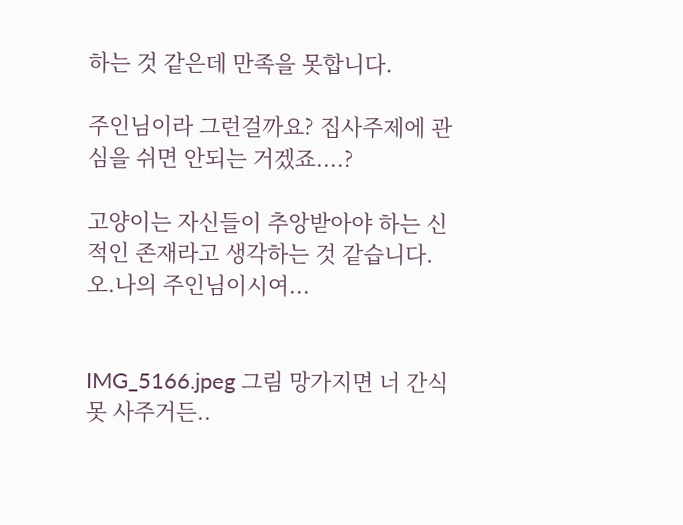하는 것 같은데 만족을 못합니다.

주인님이라 그런걸까요? 집사주제에 관심을 쉬면 안되는 거겠죠....?

고양이는 자신들이 추앙받아야 하는 신적인 존재라고 생각하는 것 같습니다. 오.나의 주인님이시여...


IMG_5166.jpeg 그림 망가지면 너 간식 못 사주거든..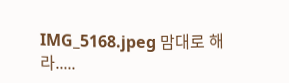IMG_5168.jpeg 맘대로 해라.....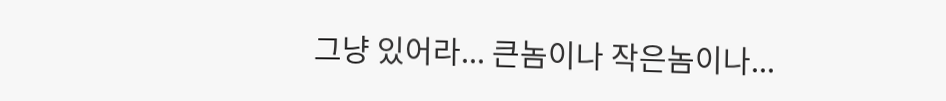그냥 있어라... 큰놈이나 작은놈이나...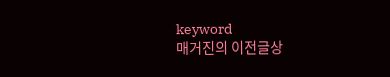keyword
매거진의 이전글상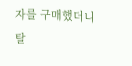자를 구매했더니 탈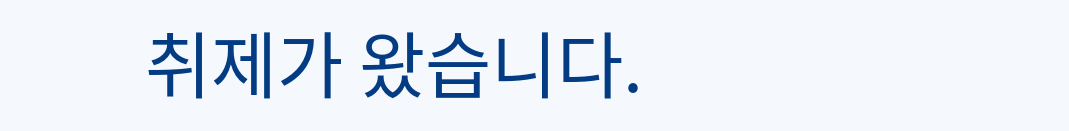취제가 왔습니다.